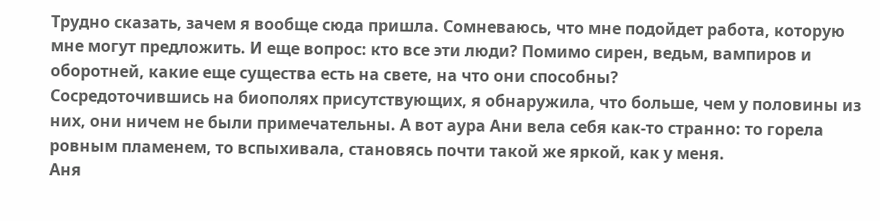Трудно сказать, зачем я вообще сюда пришла. Сомневаюсь, что мне подойдет работа, которую мне могут предложить. И еще вопрос: кто все эти люди? Помимо сирен, ведьм, вампиров и оборотней, какие еще существа есть на свете, на что они способны?
Сосредоточившись на биополях присутствующих, я обнаружила, что больше, чем у половины из них, они ничем не были примечательны. А вот аура Ани вела себя как-то странно: то горела ровным пламенем, то вспыхивала, становясь почти такой же яркой, как у меня.
Аня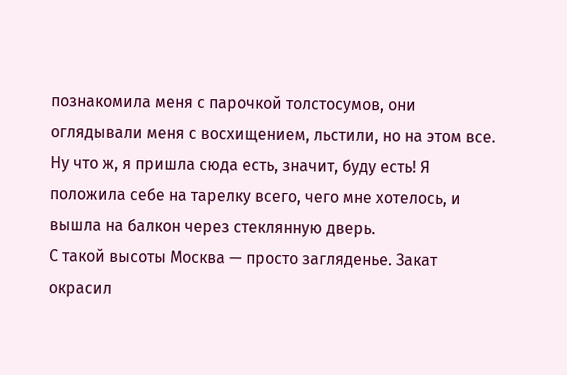познакомила меня с парочкой толстосумов, они оглядывали меня с восхищением, льстили, но на этом все. Ну что ж, я пришла сюда есть, значит, буду есть! Я положила себе на тарелку всего, чего мне хотелось, и вышла на балкон через стеклянную дверь.
С такой высоты Москва — просто загляденье. Закат окрасил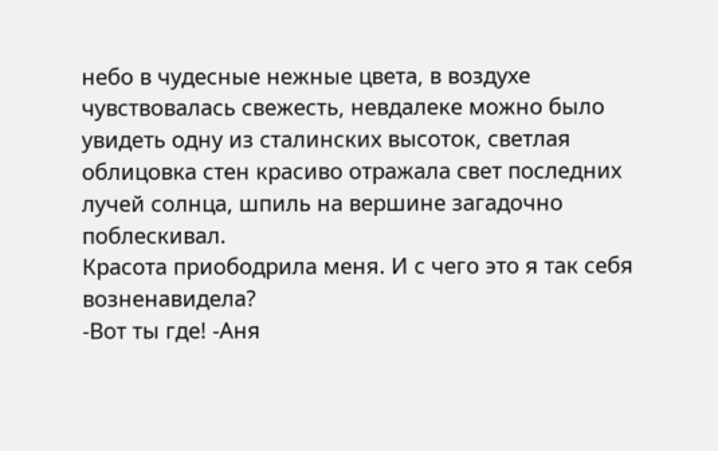небо в чудесные нежные цвета, в воздухе чувствовалась свежесть, невдалеке можно было увидеть одну из сталинских высоток, светлая облицовка стен красиво отражала свет последних лучей солнца, шпиль на вершине загадочно поблескивал.
Красота приободрила меня. И с чего это я так себя возненавидела?
-Вот ты где! -Аня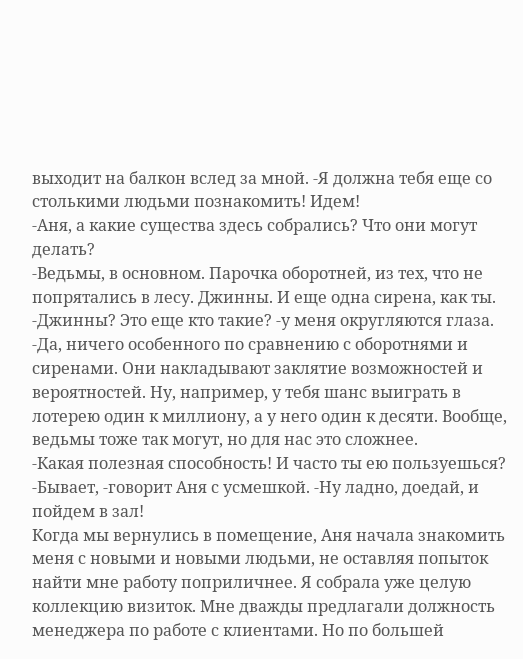выходит на балкон вслед за мной. -Я должна тебя еще со столькими людьми познакомить! Идем!
-Аня, а какие существа здесь собрались? Что они могут делать?
-Ведьмы, в основном. Парочка оборотней, из тех, что не попрятались в лесу. Джинны. И еще одна сирена, как ты.
-Джинны? Это еще кто такие? -у меня округляются глаза.
-Да, ничего особенного по сравнению с оборотнями и сиренами. Они накладывают заклятие возможностей и вероятностей. Ну, например, у тебя шанс выиграть в лотерею один к миллиону, а у него один к десяти. Вообще, ведьмы тоже так могут, но для нас это сложнее.
-Какая полезная способность! И часто ты ею пользуешься?
-Бывает, -говорит Аня с усмешкой. -Ну ладно, доедай, и пойдем в зал!
Когда мы вернулись в помещение, Аня начала знакомить меня с новыми и новыми людьми, не оставляя попыток найти мне работу поприличнее. Я собрала уже целую коллекцию визиток. Мне дважды предлагали должность менеджера по работе с клиентами. Но по большей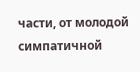части, от молодой симпатичной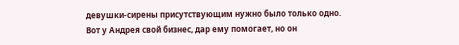девушки-сирены присутствующим нужно было только одно.
Вот у Андрея свой бизнес, дар ему помогает, но он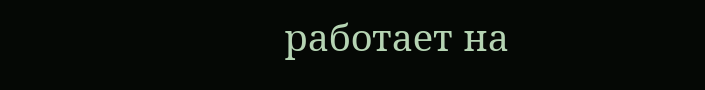работает на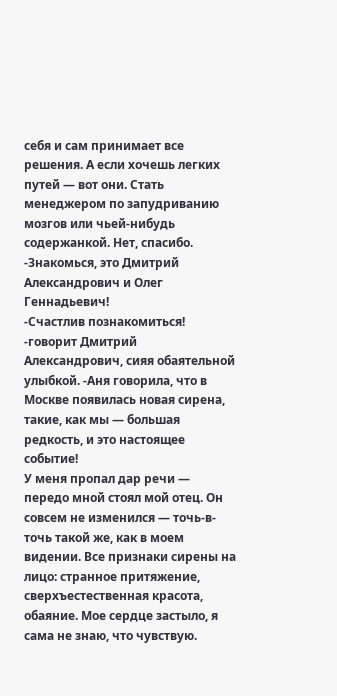себя и сам принимает все решения. А если хочешь легких путей — вот они. Стать менеджером по запудриванию мозгов или чьей-нибудь содержанкой. Нет, спасибо.
-Знакомься, это Дмитрий Александрович и Олег Геннадьевич!
-Счастлив познакомиться! -говорит Дмитрий Александрович, сияя обаятельной улыбкой. -Аня говорила, что в Москве появилась новая сирена, такие, как мы — большая редкость, и это настоящее событие!
У меня пропал дар речи — передо мной стоял мой отец. Он совсем не изменился — точь-в-точь такой же, как в моем видении. Все признаки сирены на лицо: странное притяжение, сверхъестественная красота, обаяние. Мое сердце застыло, я сама не знаю, что чувствую.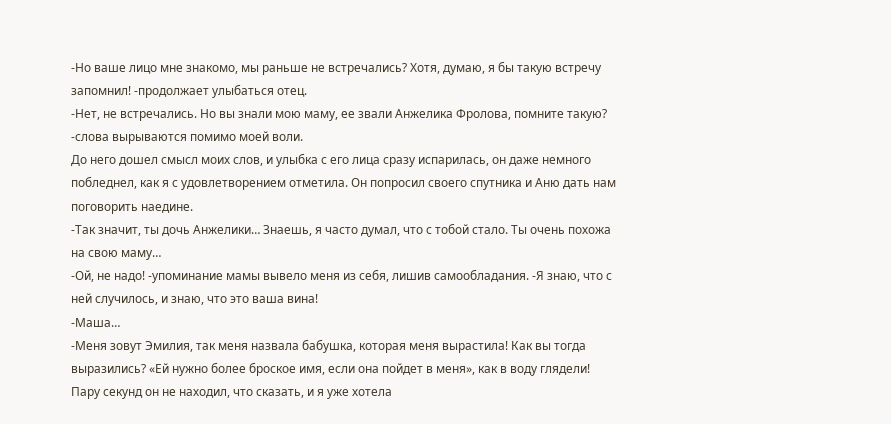-Но ваше лицо мне знакомо, мы раньше не встречались? Хотя, думаю, я бы такую встречу запомнил! -продолжает улыбаться отец.
-Нет, не встречались. Но вы знали мою маму, ее звали Анжелика Фролова, помните такую? -слова вырываются помимо моей воли.
До него дошел смысл моих слов, и улыбка с его лица сразу испарилась, он даже немного побледнел, как я с удовлетворением отметила. Он попросил своего спутника и Аню дать нам поговорить наедине.
-Так значит, ты дочь Анжелики… Знаешь, я часто думал, что с тобой стало. Ты очень похожа на свою маму…
-Ой, не надо! -упоминание мамы вывело меня из себя, лишив самообладания. -Я знаю, что с ней случилось, и знаю, что это ваша вина!
-Маша…
-Меня зовут Эмилия, так меня назвала бабушка, которая меня вырастила! Как вы тогда выразились? «Ей нужно более броское имя, если она пойдет в меня», как в воду глядели!
Пару секунд он не находил, что сказать, и я уже хотела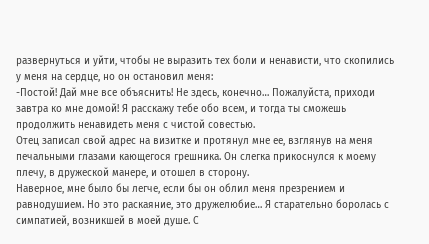развернуться и уйти, чтобы не выразить тех боли и ненависти, что скопились у меня на сердце, но он остановил меня:
-Постой! Дай мне все объяснить! Не здесь, конечно… Пожалуйста, приходи завтра ко мне домой! Я расскажу тебе обо всем, и тогда ты сможешь продолжить ненавидеть меня с чистой совестью.
Отец записал свой адрес на визитке и протянул мне ее, взглянув на меня печальными глазами кающегося грешника. Он слегка прикоснулся к моему плечу, в дружеской манере, и отошел в сторону.
Наверное, мне было бы легче, если бы он облил меня презрением и равнодушием. Но это раскаяние, это дружелюбие… Я старательно боролась с симпатией, возникшей в моей душе. С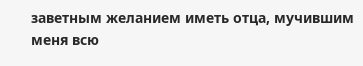заветным желанием иметь отца, мучившим меня всю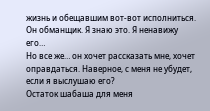жизнь и обещавшим вот-вот исполниться.
Он обманщик. Я знаю это. Я ненавижу его…
Но все же… он хочет рассказать мне, хочет оправдаться. Наверное, с меня не убудет, если я выслушаю его?
Остаток шабаша для меня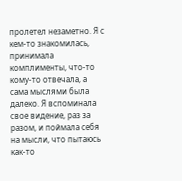пролетел незаметно. Я с кем-то знакомилась, принимала комплименты, что-то кому-то отвечала, а сама мыслями была далеко. Я вспоминала свое видение, раз за разом, и поймала себя на мысли, что пытаюсь как-то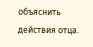объяснить действия отца.